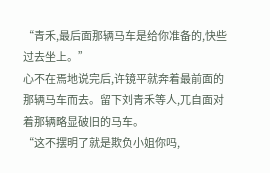“青禾,最后面那辆马车是给你准备的,快些过去坐上。”
心不在焉地说完后,许镜平就奔着最前面的那辆马车而去。留下刘青禾等人,兀自面对着那辆略显破旧的马车。
“这不摆明了就是欺负小姐你吗,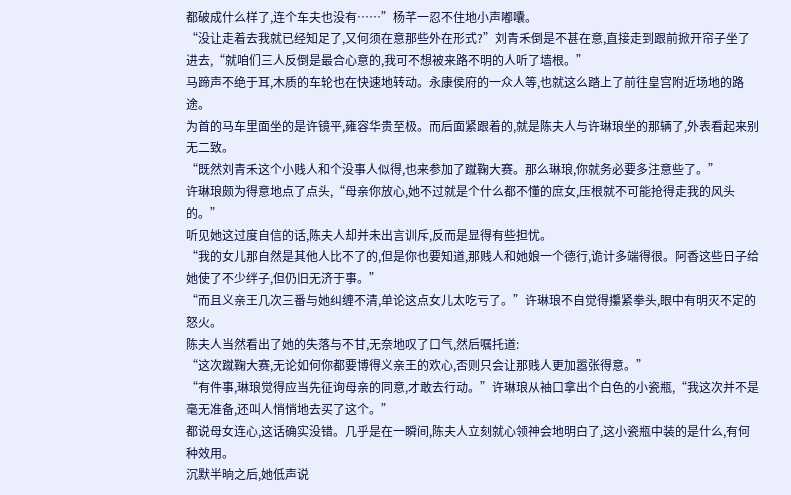都破成什么样了,连个车夫也没有……”杨芊一忍不住地小声嘟囔。
“没让走着去我就已经知足了,又何须在意那些外在形式?”刘青禾倒是不甚在意,直接走到跟前掀开帘子坐了进去,“就咱们三人反倒是最合心意的,我可不想被来路不明的人听了墙根。”
马蹄声不绝于耳,木质的车轮也在快速地转动。永康侯府的一众人等,也就这么踏上了前往皇宫附近场地的路途。
为首的马车里面坐的是许镜平,雍容华贵至极。而后面紧跟着的,就是陈夫人与许琳琅坐的那辆了,外表看起来别无二致。
“既然刘青禾这个小贱人和个没事人似得,也来参加了蹴鞠大赛。那么琳琅,你就务必要多注意些了。”
许琳琅颇为得意地点了点头,“母亲你放心,她不过就是个什么都不懂的庶女,压根就不可能抢得走我的风头的。”
听见她这过度自信的话,陈夫人却并未出言训斥,反而是显得有些担忧。
“我的女儿那自然是其他人比不了的,但是你也要知道,那贱人和她娘一个德行,诡计多端得很。阿香这些日子给她使了不少绊子,但仍旧无济于事。”
“而且义亲王几次三番与她纠缠不清,单论这点女儿太吃亏了。”许琳琅不自觉得攥紧拳头,眼中有明灭不定的怒火。
陈夫人当然看出了她的失落与不甘,无奈地叹了口气,然后嘱托道:
“这次蹴鞠大赛,无论如何你都要博得义亲王的欢心,否则只会让那贱人更加嚣张得意。”
“有件事,琳琅觉得应当先征询母亲的同意,才敢去行动。”许琳琅从袖口拿出个白色的小瓷瓶,“我这次并不是毫无准备,还叫人悄悄地去买了这个。”
都说母女连心,这话确实没错。几乎是在一瞬间,陈夫人立刻就心领神会地明白了,这小瓷瓶中装的是什么,有何种效用。
沉默半晌之后,她低声说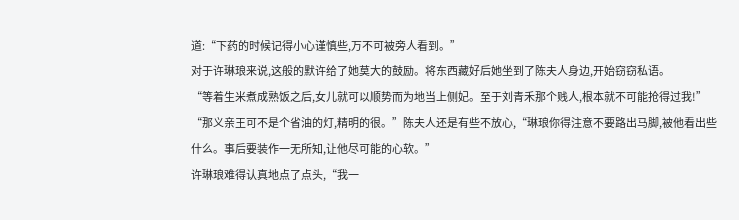道:“下药的时候记得小心谨慎些,万不可被旁人看到。”
对于许琳琅来说,这般的默许给了她莫大的鼓励。将东西藏好后她坐到了陈夫人身边,开始窃窃私语。
“等着生米煮成熟饭之后,女儿就可以顺势而为地当上侧妃。至于刘青禾那个贱人,根本就不可能抢得过我!”
“那义亲王可不是个省油的灯,精明的很。”陈夫人还是有些不放心,“琳琅你得注意不要路出马脚,被他看出些什么。事后要装作一无所知,让他尽可能的心软。”
许琳琅难得认真地点了点头,“我一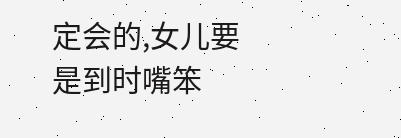定会的,女儿要是到时嘴笨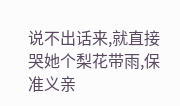说不出话来,就直接哭她个梨花带雨,保准义亲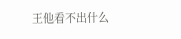王他看不出什么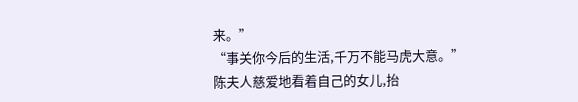来。”
“事关你今后的生活,千万不能马虎大意。”陈夫人慈爱地看着自己的女儿,抬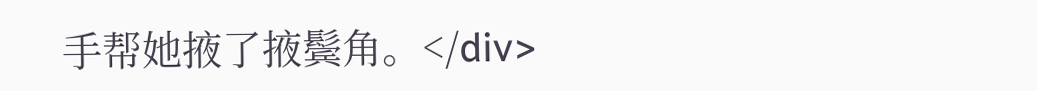手帮她掖了掖鬓角。</div>